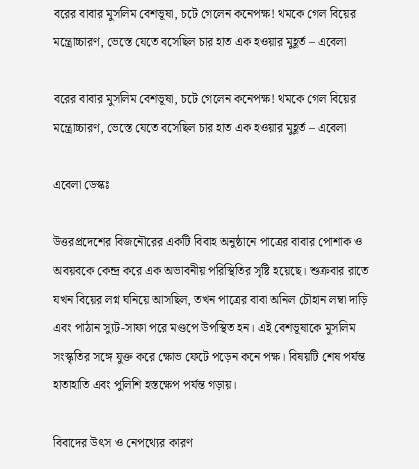বরের বাবার মুসলিম বেশভূষা, চটে গেলেন কনেপক্ষ! থমকে গেল বিয়ের মন্ত্রোচ্চারণ, ভেস্তে যেতে বসেছিল চার হাত এক হওয়ার মুহূর্ত – এবেলা

বরের বাবার মুসলিম বেশভূষা, চটে গেলেন কনেপক্ষ! থমকে গেল বিয়ের মন্ত্রোচ্চারণ, ভেস্তে যেতে বসেছিল চার হাত এক হওয়ার মুহূর্ত – এবেলা

এবেলা ডেস্কঃ

উত্তরপ্রদেশের বিজনৌরের একটি বিবাহ অনুষ্ঠানে পাত্রের বাবার পোশাক ও অবয়বকে কেন্দ্র করে এক অভাবনীয় পরিস্থিতির সৃষ্টি হয়েছে। শুক্রবার রাতে যখন বিয়ের লগ্ন ঘনিয়ে আসছিল, তখন পাত্রের বাবা অনিল চৌহান লম্বা দাড়ি এবং পাঠান স্যুট-সাফা পরে মণ্ডপে উপস্থিত হন। এই বেশভূষাকে মুসলিম সংস্কৃতির সঙ্গে যুক্ত করে ক্ষোভ ফেটে পড়েন কনে পক্ষ। বিষয়টি শেষ পর্যন্ত হাতাহাতি এবং পুলিশি হস্তক্ষেপ পর্যন্ত গড়ায়।

বিবাদের উৎস ও নেপথ্যের কারণ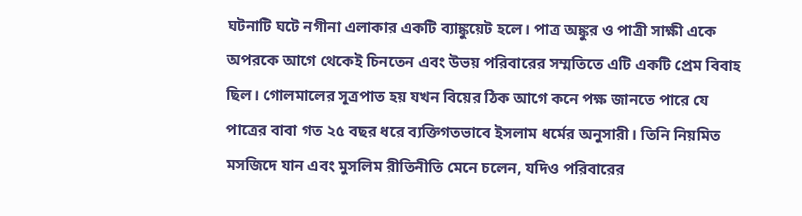ঘটনাটি ঘটে নগীনা এলাকার একটি ব্যাঙ্কুয়েট হলে। পাত্র অঙ্কুর ও পাত্রী সাক্ষী একে অপরকে আগে থেকেই চিনতেন এবং উভয় পরিবারের সম্মতিতে এটি একটি প্রেম বিবাহ ছিল। গোলমালের সূত্রপাত হয় যখন বিয়ের ঠিক আগে কনে পক্ষ জানতে পারে যে পাত্রের বাবা গত ২৫ বছর ধরে ব্যক্তিগতভাবে ইসলাম ধর্মের অনুসারী। তিনি নিয়মিত মসজিদে যান এবং মুসলিম রীতিনীতি মেনে চলেন, যদিও পরিবারের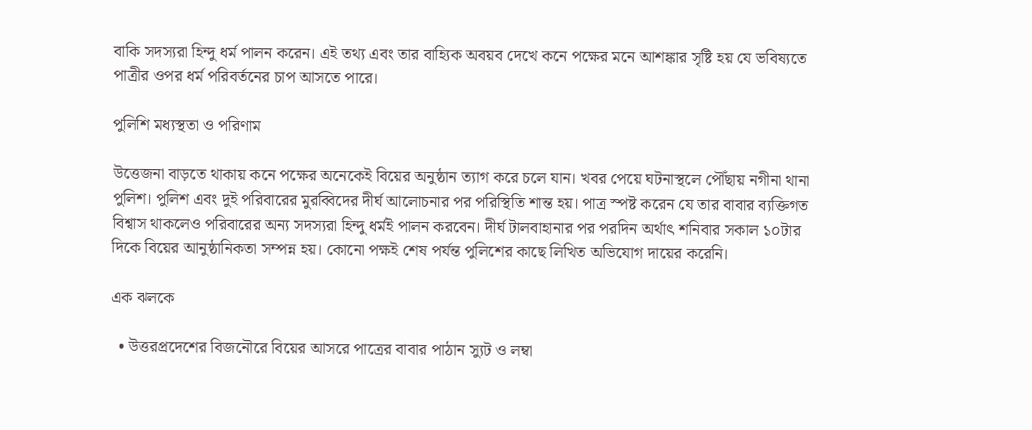বাকি সদস্যরা হিন্দু ধর্ম পালন করেন। এই তথ্য এবং তার বাহ্যিক অবয়ব দেখে কনে পক্ষের মনে আশঙ্কার সৃষ্টি হয় যে ভবিষ্যতে পাত্রীর ওপর ধর্ম পরিবর্তনের চাপ আসতে পারে।

পুলিশি মধ্যস্থতা ও পরিণাম

উত্তেজনা বাড়তে থাকায় কনে পক্ষের অনেকেই বিয়ের অনুষ্ঠান ত্যাগ করে চলে যান। খবর পেয়ে ঘটনাস্থলে পৌঁছায় নগীনা থানা পুলিশ। পুলিশ এবং দুই পরিবারের মুরব্বিদের দীর্ঘ আলোচনার পর পরিস্থিতি শান্ত হয়। পাত্র স্পষ্ট করেন যে তার বাবার ব্যক্তিগত বিশ্বাস থাকলেও পরিবারের অন্য সদস্যরা হিন্দু ধর্মই পালন করবেন। দীর্ঘ টালবাহানার পর পরদিন অর্থাৎ শনিবার সকাল ১০টার দিকে বিয়ের আনুষ্ঠানিকতা সম্পন্ন হয়। কোনো পক্ষই শেষ পর্যন্ত পুলিশের কাছে লিখিত অভিযোগ দায়ের করেনি।

এক ঝলকে

  • উত্তরপ্রদেশের বিজনৌরে বিয়ের আসরে পাত্রের বাবার পাঠান স্যুট ও লম্বা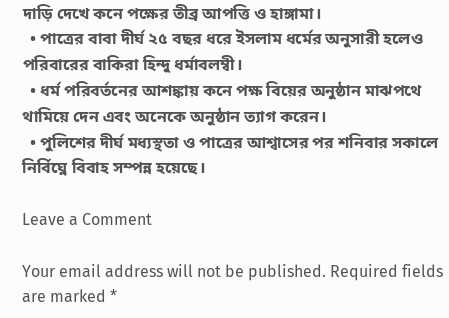দাড়ি দেখে কনে পক্ষের তীব্র আপত্তি ও হাঙ্গামা।
  • পাত্রের বাবা দীর্ঘ ২৫ বছর ধরে ইসলাম ধর্মের অনুসারী হলেও পরিবারের বাকিরা হিন্দু ধর্মাবলম্বী।
  • ধর্ম পরিবর্তনের আশঙ্কায় কনে পক্ষ বিয়ের অনুষ্ঠান মাঝপথে থামিয়ে দেন এবং অনেকে অনুষ্ঠান ত্যাগ করেন।
  • পুলিশের দীর্ঘ মধ্যস্থতা ও পাত্রের আশ্বাসের পর শনিবার সকালে নির্বিঘ্নে বিবাহ সম্পন্ন হয়েছে।

Leave a Comment

Your email address will not be published. Required fields are marked *